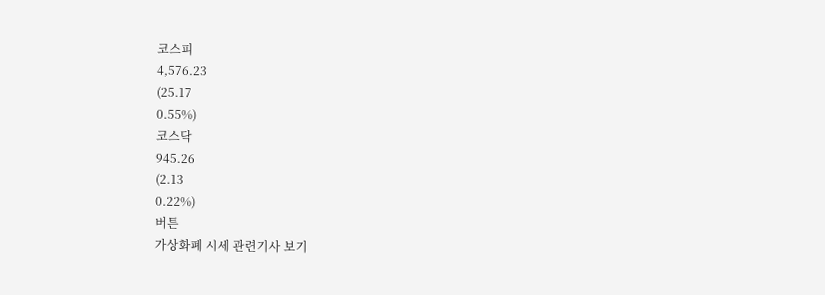코스피
4,576.23
(25.17
0.55%)
코스닥
945.26
(2.13
0.22%)
버튼
가상화폐 시세 관련기사 보기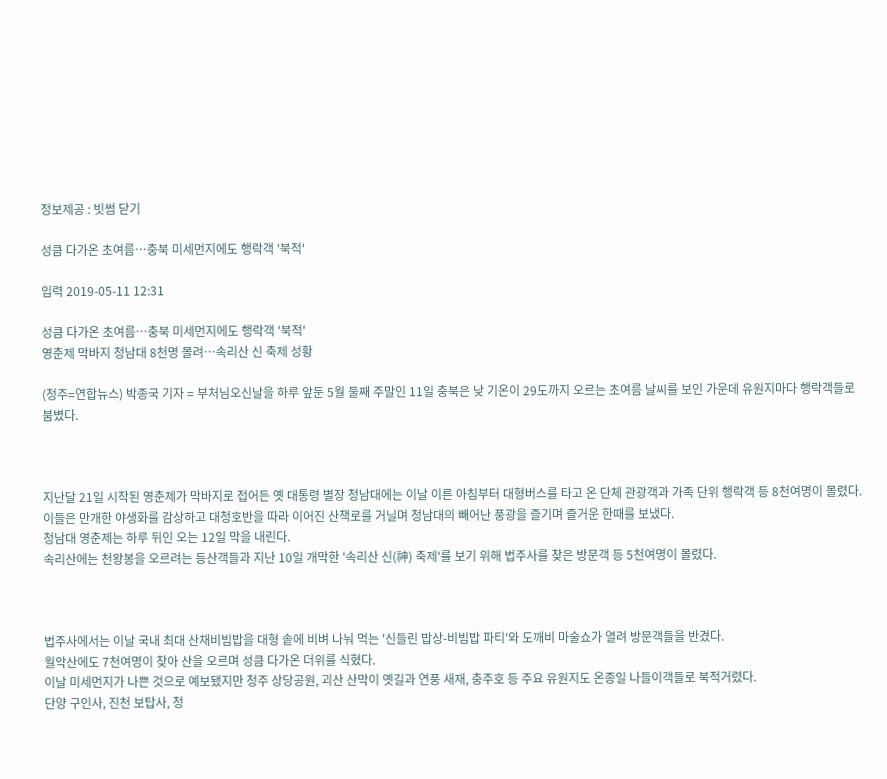정보제공 : 빗썸 닫기

성큼 다가온 초여름…충북 미세먼지에도 행락객 '북적'

입력 2019-05-11 12:31

성큼 다가온 초여름…충북 미세먼지에도 행락객 '북적'
영춘제 막바지 청남대 8천명 몰려…속리산 신 축제 성황

(청주=연합뉴스) 박종국 기자 = 부처님오신날을 하루 앞둔 5월 둘째 주말인 11일 충북은 낮 기온이 29도까지 오르는 초여름 날씨를 보인 가운데 유원지마다 행락객들로 붐볐다.



지난달 21일 시작된 영춘제가 막바지로 접어든 옛 대통령 별장 청남대에는 이날 이른 아침부터 대형버스를 타고 온 단체 관광객과 가족 단위 행락객 등 8천여명이 몰렸다.
이들은 만개한 야생화를 감상하고 대청호반을 따라 이어진 산책로를 거닐며 청남대의 빼어난 풍광을 즐기며 즐거운 한때를 보냈다.
청남대 영춘제는 하루 뒤인 오는 12일 막을 내린다.
속리산에는 천왕봉을 오르려는 등산객들과 지난 10일 개막한 '속리산 신(神) 축제'를 보기 위해 법주사를 찾은 방문객 등 5천여명이 몰렸다.



법주사에서는 이날 국내 최대 산채비빔밥을 대형 솥에 비벼 나눠 먹는 '신들린 밥상-비빔밥 파티'와 도깨비 마술쇼가 열려 방문객들을 반겼다.
월악산에도 7천여명이 찾아 산을 오르며 성큼 다가온 더위를 식혔다.
이날 미세먼지가 나쁜 것으로 예보됐지만 청주 상당공원, 괴산 산막이 옛길과 연풍 새재, 충주호 등 주요 유원지도 온종일 나들이객들로 북적거렸다.
단양 구인사, 진천 보탑사, 청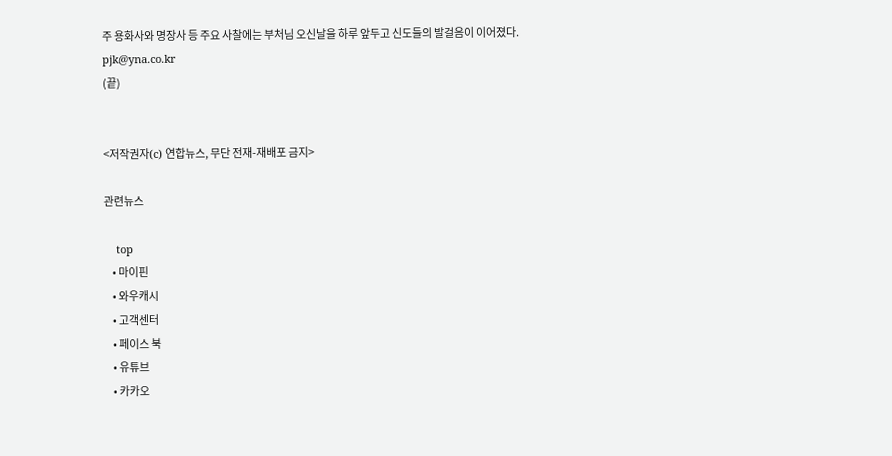주 용화사와 명장사 등 주요 사찰에는 부처님 오신날을 하루 앞두고 신도들의 발걸음이 이어졌다.
pjk@yna.co.kr
(끝)


<저작권자(c) 연합뉴스, 무단 전재-재배포 금지>

관련뉴스

    top
    • 마이핀
    • 와우캐시
    • 고객센터
    • 페이스 북
    • 유튜브
    • 카카오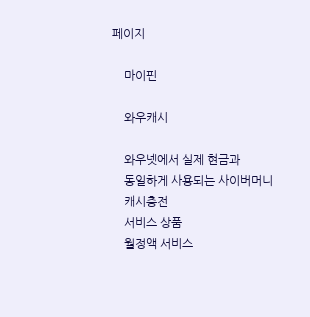페이지

    마이핀

    와우캐시

    와우넷에서 실제 현금과
    동일하게 사용되는 사이버머니
    캐시충전
    서비스 상품
    월정액 서비스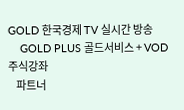GOLD 한국경제 TV 실시간 방송
    GOLD PLUS 골드서비스 + VOD 주식강좌
    파트너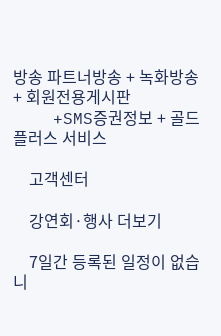방송 파트너방송 + 녹화방송 + 회원전용게시판
    +SMS증권정보 + 골드플러스 서비스

    고객센터

    강연회·행사 더보기

    7일간 등록된 일정이 없습니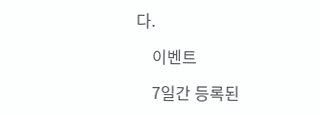다.

    이벤트

    7일간 등록된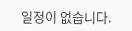일정이 없습니다.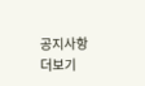공지사항 더보기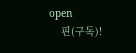open
    핀(구독)!